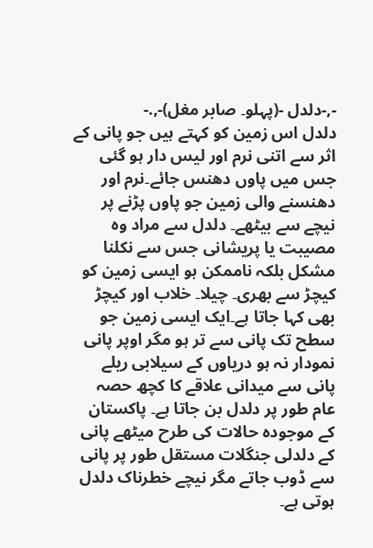-,-دلدل -(پہلو۔ صابر مغل)-,.-
دلدل اس زمین کو کہتے ہیں جو پانی کے اثر سے اتنی نرم اور لیس دار ہو گئی جس میں پاوں دھنس جائے۔نرم اور دھنسنے والی زمین جو پاوں پڑنے پر نیچے سے بیٹھے۔ دلدل سے مراد وہ مصیبت یا پریشانی جس سے نکلنا مشکل بلکہ ناممکن ہو ایسی زمین کو کیچڑ سے بھری۔ چیلا۔ خلاب اور کیچڑ بھی کہا جاتا ہے۔ایک ایسی زمین جو سطح تک پانی سے تر ہو مگر اوپر پانی نمودار نہ ہو دریاوں کے سیلابی ریلے پانی سے میدانی علاقے کا کچھ حصہ عام طور پر دلدل بن جاتا ہے۔ پاکستان کے موجودہ حالات کی طرح میٹھے پانی کے دلدلی جنگلات مستقل طور پر پانی سے ڈوب جاتے مگر نیچے خطرناک دلدل ہوتی ہے۔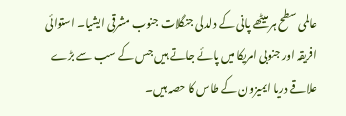عالمی سطح ہر میٹھے پانی کے دلدلی جنگلات جنوب مشرقی ایشیا۔ استوائی افریقہ اور جنوبی امریکا میں پائے جاتے ہیں جس کے سب سے بڑے علاقے دریا ایمیزون کے طاس کا حصہ ہیں۔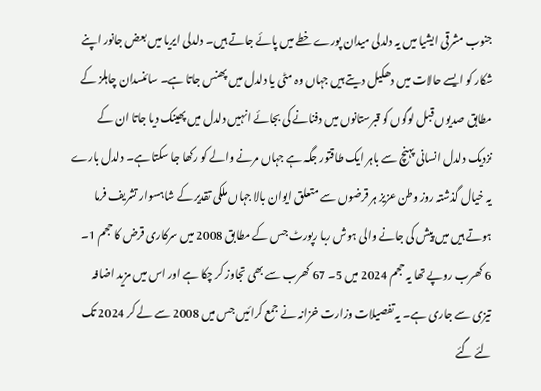جنوب مشرقی ایشیا میں یہ دلدلی میدان پورے خطے میں پائے جاتے ہیں۔ دلدلی ایریا میں بعض جانور اپنے شکار کو ایسے حالات میں دھکیل دیتے ہیں جہاں وہ مٹی یا دلدل میں پھنس جاتا ہے۔ سائنسدان چاہلز کے مطابق صدیوں قبل لوگوں کو قبرستانوں میں دفنانے کی بجائے انہیں دلدل میں پھینک دیا جاتا ان کے نزدیک دلدل انسانی پہنچ سے باہر ایک طاقتور جگہ ہے جہاں مرنے والے کو رکھا جا سکتا ہے۔ دلدل بارے یہ خیال گذشتہ روز وطن عزیز ہر قرضوں سے متعلق ایوان بالا جہاں ملکی تقدیر کے شاہسوار تشریف فرما ہوتے ہیں میں پیش کی جانے والی ہوش ربا رپورٹ جس کے مطابق 2008 میں سرکاری قرض کا حجم 1۔ 6 کھرب روپے تھا یہ حجم 2024 میں 5۔ 67 کھرب سے بھی تجاوز کر چکا ہے اور اس میں مزید اضافہ تیزی سے جاری ہے۔ یہ تفصیلات وزارت خزانہ نے جمع کرائیں جس میں 2008 سے لے کر 2024 تک لئے گئے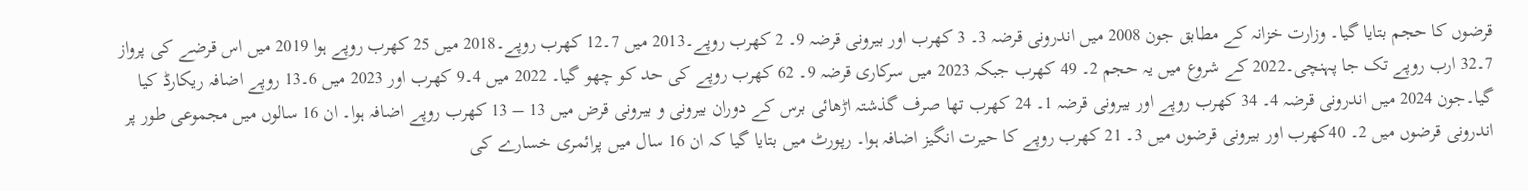قرضوں کا حجم بتایا گیا۔ وزارت خزانہ کے مطابق جون 2008 میں اندرونی قرضہ 3۔ 3 کھرب اور بیرونی قرضہ 9۔ 2 کھرب روپے۔2013 میں 7۔12 کھرب روپے۔2018 میں 25 کھرب روپے ہوا 2019 میں اس قرضے کی پرواز 7۔32 ارب روپے تک جا پہنچی۔2022 کے شروع میں یہ حجم 2۔ 49 کھرب جبکہ 2023 میں سرکاری قرضہ 9۔ 62 کھرب روپے کی حد کو چھو گیا۔ 2022 میں 4۔9 کھرب اور 2023 میں 6۔13 روپے اضافہ ریکارڈ کیا گیا۔جون 2024 میں اندرونی قرضہ 4۔ 34 کھرب روپے اور بیرونی قرضہ 1۔ 24 کھرب تھا صرف گذشتہ اڑھائی برس کے دوران بیرونی و بیرونی قرض میں 13 – 13 کھرب روپے اضافہ ہوا۔ ان 16 سالوں میں مجموعی طور پر اندرونی قرضوں میں 2۔ 40کھرب اور بیرونی قرضوں میں 3۔ 21 کھرب روپے کا حیرت انگیز اضافہ ہوا۔ رپورٹ میں بتایا گیا کہ ان 16 سال میں پرائمری خسارے کی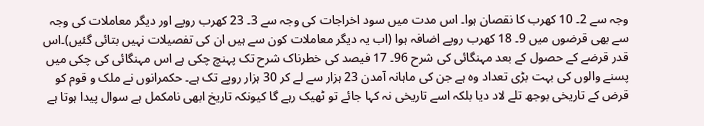وجہ سے 2۔ 10 کھرب کا نقصان ہوا۔ اس مدت میں سود اخراجات کی وجہ سے 3۔ 23 کھرب روپے اور دیگر معاملات کی وجہ سے بھی قرضوں میں 9۔ 18 کھرب روپے اضافہ ہوا (اب یہ دیگر معاملات کون سے ہیں ان کی تفصیلات نہیں بتائی گئیں)۔اس قدر قرضے کے حصول کے بعد مہنگائی کی شرح 96۔ 17 فیصد کی خطرناک شرح تک پہنچ چکی ہے اس مہنگائی کی چکی میں پسنے والوں کی بہت بڑی تعداد وہ ہے جن کی ماہانہ آمدن 23 ہزار سے لے کر 30 ہزار روپے تک ہے۔ حکمرانوں نے ملک و قوم کو قرض کے تاریخی بوجھ تلے لاد دیا بلکہ اسے تاریخی نہ کہا جائے تو ٹھیک رہے گا کیونکہ تاریخ ابھی نامکمل ہے سوال پیدا ہوتا ہے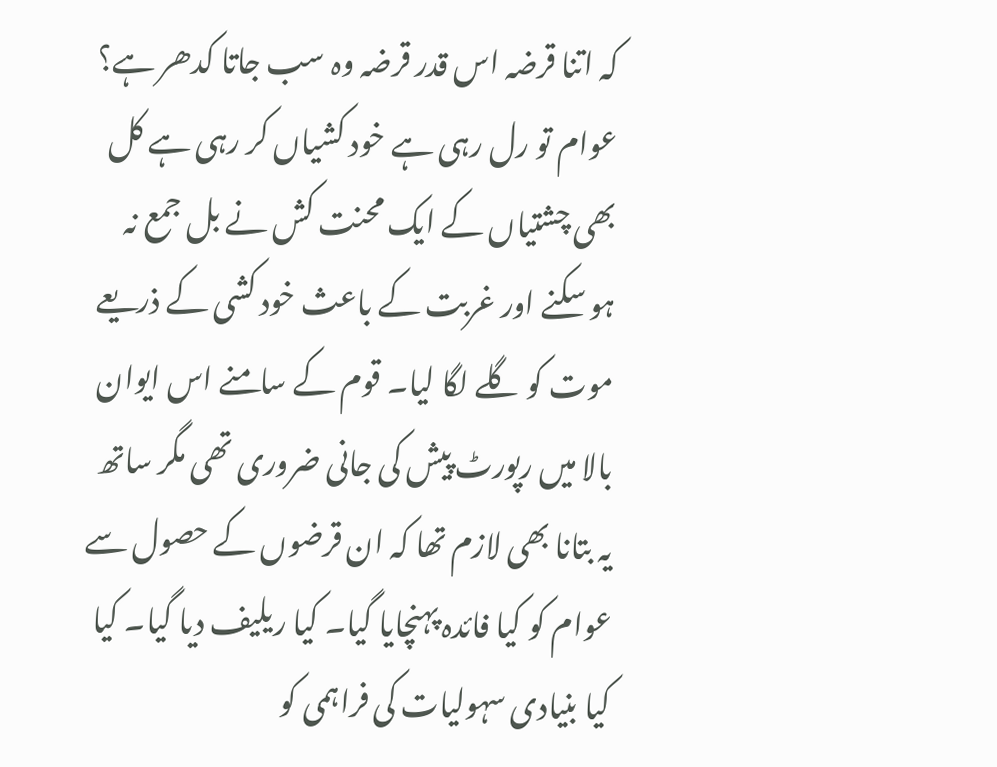کہ اتنا قرضہ اس قدر قرضہ وہ سب جاتا کدھر ہے؟ عوام تو رل رہی ہے خود کشیاں کر رہی ہے کل بھی چشتیاں کے ایک محنت کش نے بل جمع نہ ہو سکنے اور غربت کے باعث خود کشی کے ذریعے موت کو گلے لگا لیا۔ قوم کے سامنے اس ایوان بالا میں رپورٹ پیش کی جانی ضروری تھی مگر ساتھ یہ بتانا بھی لازم تھا کہ ان قرضوں کے حصول سے عوام کو کیا فائدہ پہنچایا گیا۔ کیا ریلیف دیا گیا۔ کیا کیا بنیادی سہولیات کی فراہمی کو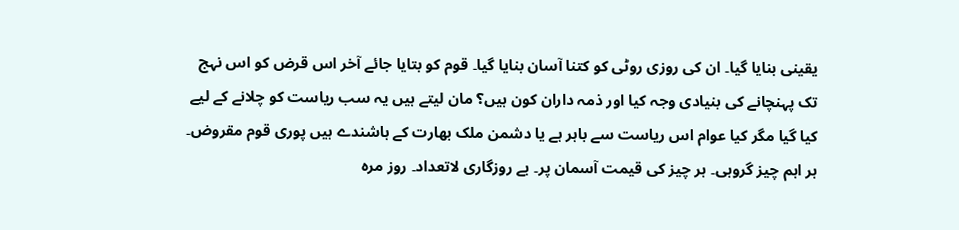یقینی بنایا گیا۔ ان کی روزی روٹی کو کتنا آسان بنایا گیا۔ قوم کو بتایا جائے آخر اس قرض کو اس نہج تک پہنچانے کی بنیادی وجہ کیا اور ذمہ داران کون ہیں؟ مان لیتے ہیں یہ سب ریاست کو چلانے کے لیے کیا گیا مگر کیا عوام اس ریاست سے باہر ہے یا دشمن ملک بھارت کے ہاشندے ہیں پوری قوم مقروض۔ ہر اہم چیز گروہی۔ ہر چیز کی قیمت آسمان پر۔ بے روزگاری لاتعداد۔ روز مرہ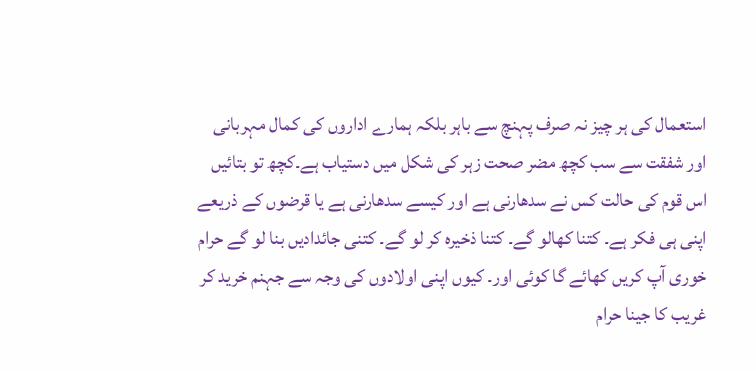استعمال کی ہر چیز نہ صرف پہنچ سے باہر بلکہ ہمارے اداروں کی کمال مہربانی اور شفقت سے سب کچھ مضر صحت زہر کی شکل میں دستیاب ہے۔کچھ تو بتائیں اس قوم کی حالت کس نے سدھارنی ہے اور کیسے سدھارنی ہے یا قرضوں کے ذریعے اپنی ہی فکر ہے۔ کتنا کھالو گے۔ کتنا ذخیرہ کر لو گے۔ کتنی جائدادیں بنا لو گے حرام خوری آپ کریں کھائے گا کوئی اور۔ کیوں اپنی اولادوں کی وجہ سے جہنم خرید کر غریب کا جینا حرام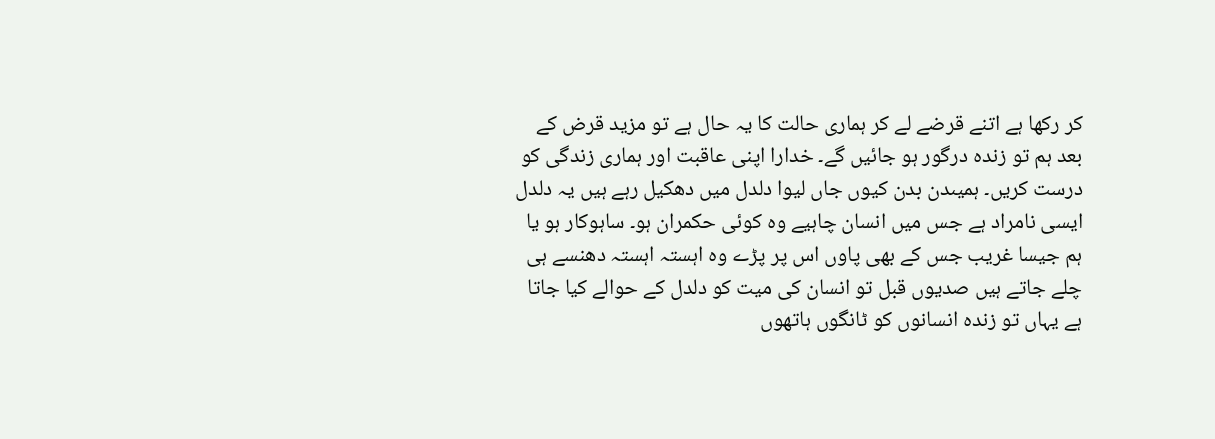کر رکھا ہے اتنے قرضے لے کر ہماری حالت کا یہ حال ہے تو مزید قرض کے بعد ہم تو زندہ درگور ہو جائیں گے۔ خدارا اپنی عاقبت اور ہماری زندگی کو درست کریں۔ ہمیںدن بدن کیوں جاں لیوا دلدل میں دھکیل رہے ہیں یہ دلدل ایسی نامراد ہے جس میں انسان چاہیے وہ کوئی حکمران ہو۔ ساہوکار ہو یا ہم جیسا غریب جس کے بھی پاوں اس پر پڑے وہ اہستہ اہستہ دھنسے ہی چلے جاتے ہیں صدیوں قبل تو انسان کی میت کو دلدل کے حوالے کیا جاتا ہے یہاں تو زندہ انسانوں کو ٹانگوں ہاتھوں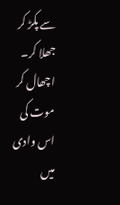سے پکڑ کر جھلا کر۔ اچھال کر موت کی اس وادی میں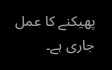پھیکنے کا عمل جاری ہے۔